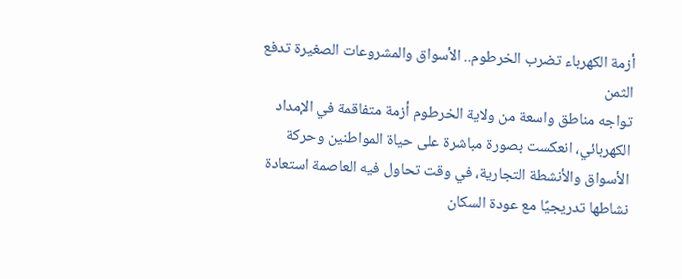أزمة الكهرباء تضرب الخرطوم.. الأسواق والمشروعات الصغيرة تدفع الثمن
تواجه مناطق واسعة من ولاية الخرطوم أزمة متفاقمة في الإمداد الكهربائي، انعكست بصورة مباشرة على حياة المواطنين وحركة الأسواق والأنشطة التجارية، في وقت تحاول فيه العاصمة استعادة نشاطها تدريجيًا مع عودة السكان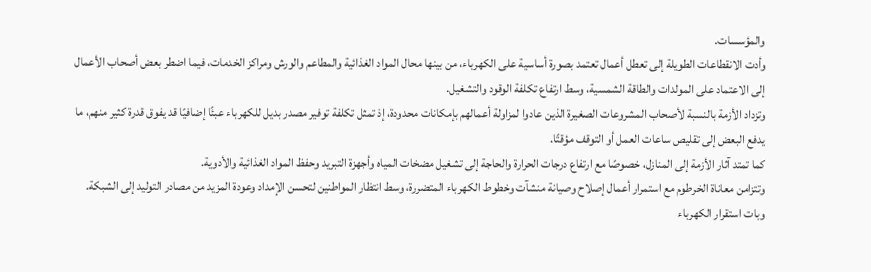والمؤسسات.
وأدت الانقطاعات الطويلة إلى تعطل أعمال تعتمد بصورة أساسية على الكهرباء، من بينها محال المواد الغذائية والمطاعم والورش ومراكز الخدمات، فيما اضطر بعض أصحاب الأعمال إلى الاعتماد على المولدات والطاقة الشمسية، وسط ارتفاع تكلفة الوقود والتشغيل.
وتزداد الأزمة بالنسبة لأصحاب المشروعات الصغيرة الذين عادوا لمزاولة أعمالهم بإمكانات محدودة، إذ تمثل تكلفة توفير مصدر بديل للكهرباء عبئًا إضافيًا قد يفوق قدرة كثير منهم، ما يدفع البعض إلى تقليص ساعات العمل أو التوقف مؤقتًا.
كما تمتد آثار الأزمة إلى المنازل، خصوصًا مع ارتفاع درجات الحرارة والحاجة إلى تشغيل مضخات المياه وأجهزة التبريد وحفظ المواد الغذائية والأدوية.
وتتزامن معاناة الخرطوم مع استمرار أعمال إصلاح وصيانة منشآت وخطوط الكهرباء المتضررة، وسط انتظار المواطنين لتحسن الإمداد وعودة المزيد من مصادر التوليد إلى الشبكة.
وبات استقرار الكهرباء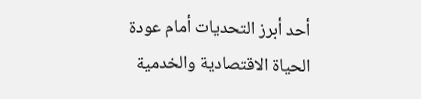أحد أبرز التحديات أمام عودة الحياة الاقتصادية والخدمية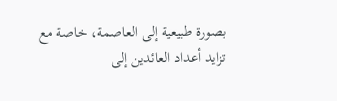بصورة طبيعية إلى العاصمة، خاصة مع تزايد أعداد العائدين إلى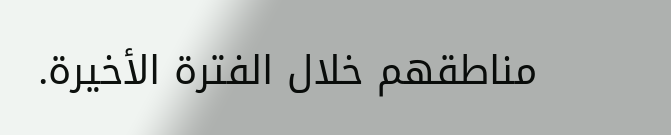مناطقهم خلال الفترة الأخيرة.